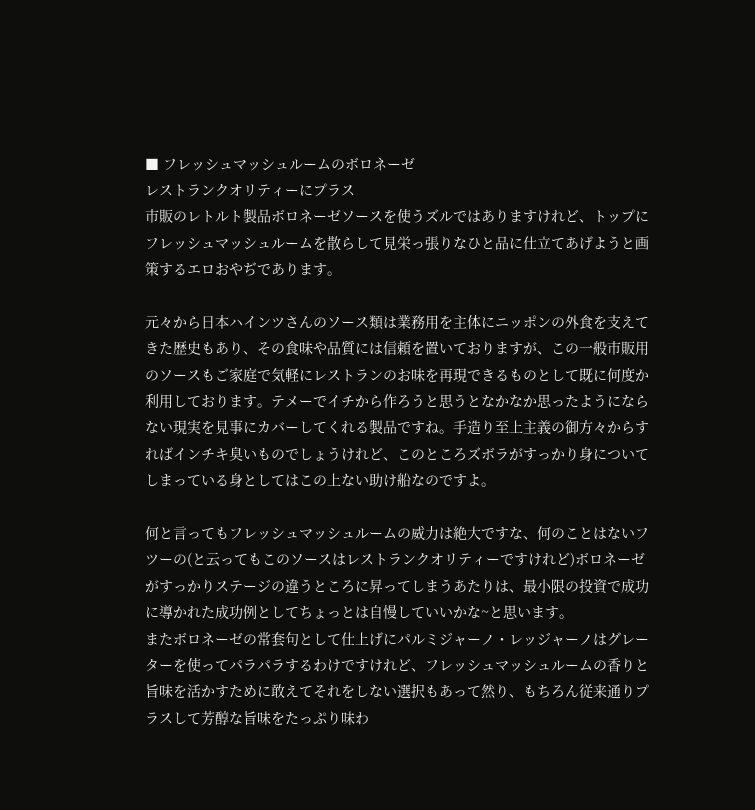■ フレッシュマッシュルームのボロネーゼ
レストランクオリティーにプラス
市販のレトルト製品ボロネーゼソースを使うズルではありますけれど、トップにフレッシュマッシュルームを散らして見栄っ張りなひと品に仕立てあげようと画策するエロおやぢであります。

元々から日本ハインツさんのソース類は業務用を主体にニッポンの外食を支えてきた歴史もあり、その食味や品質には信頼を置いておりますが、この一般市販用のソースもご家庭で気軽にレストランのお味を再現できるものとして既に何度か利用しております。テメーでイチから作ろうと思うとなかなか思ったようにならない現実を見事にカバーしてくれる製品ですね。手造り至上主義の御方々からすればインチキ臭いものでしょうけれど、このところズボラがすっかり身についてしまっている身としてはこの上ない助け船なのですよ。

何と言ってもフレッシュマッシュルームの威力は絶大ですな、何のことはないフツーの(と云ってもこのソースはレストランクオリティーですけれど)ボロネーゼがすっかりステージの違うところに昇ってしまうあたりは、最小限の投資で成功に導かれた成功例としてちょっとは自慢していいかな~と思います。
またボロネーゼの常套句として仕上げにパルミジャーノ・レッジャーノはグレーターを使ってパラパラするわけですけれど、フレッシュマッシュルームの香りと旨味を活かすために敢えてそれをしない選択もあって然り、もちろん従来通りプラスして芳醇な旨味をたっぷり味わ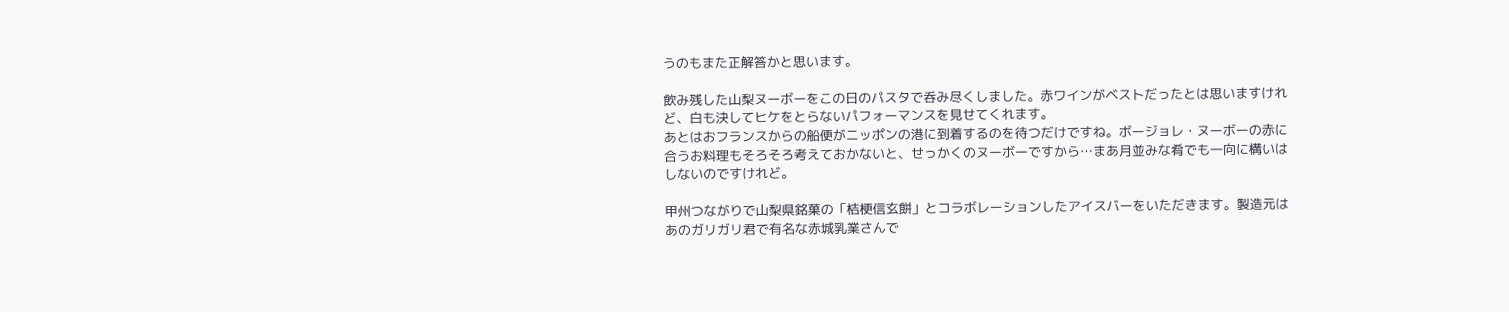うのもまた正解答かと思います。

飲み残した山梨ヌーボーをこの日のパスタで呑み尽くしました。赤ワインがベストだったとは思いますけれど、白も決してヒケをとらないパフォーマンスを見せてくれます。
あとはおフランスからの船便がニッポンの港に到着するのを待つだけですね。ボージョレ・ヌーボーの赤に合うお料理もそろそろ考えておかないと、せっかくのヌーボーですから…まあ月並みな肴でも一向に構いはしないのですけれど。

甲州つながりで山梨県銘菓の「桔梗信玄餅」とコラボレーションしたアイスバーをいただきます。製造元はあのガリガリ君で有名な赤城乳業さんで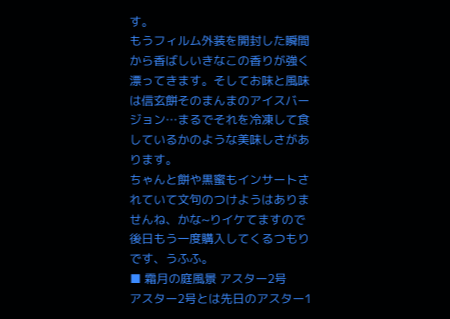す。
もうフィルム外装を開封した瞬間から香ばしいきなこの香りが強く漂ってきます。そしてお味と風味は信玄餅そのまんまのアイスバージョン…まるでそれを冷凍して食しているかのような美味しさがあります。
ちゃんと餅や黒蜜もインサートされていて文句のつけようはありませんね、かな~りイケてますので後日もう一度購入してくるつもりです、うふふ。
■ 霜月の庭風景 アスター2号
アスター2号とは先日のアスター1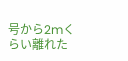号から2mくらい離れた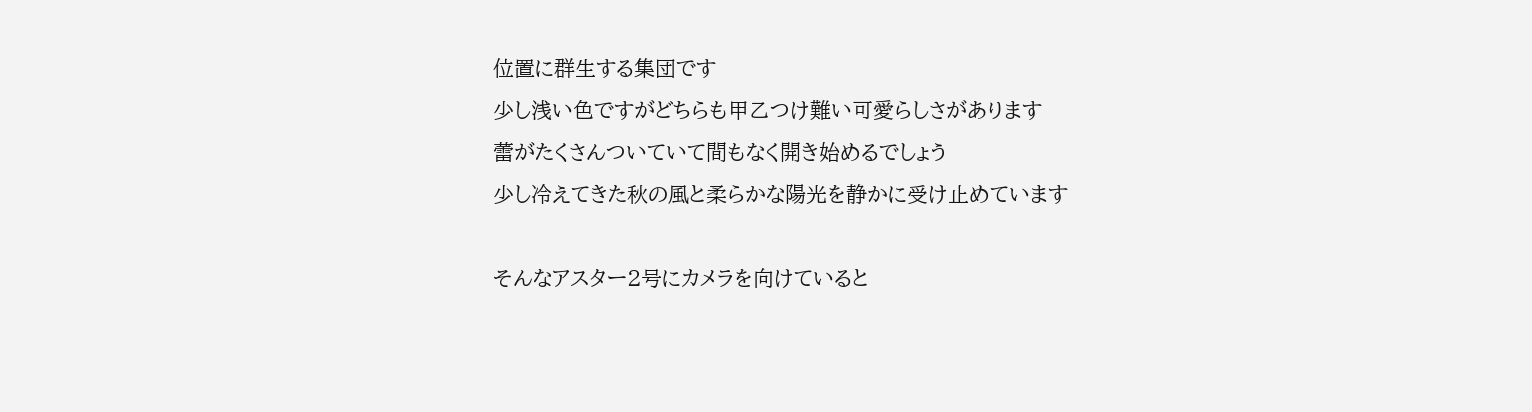位置に群生する集団です
少し浅い色ですがどちらも甲乙つけ難い可愛らしさがあります
蕾がたくさんついていて間もなく開き始めるでしょう
少し冷えてきた秋の風と柔らかな陽光を静かに受け止めています

そんなアスター2号にカメラを向けていると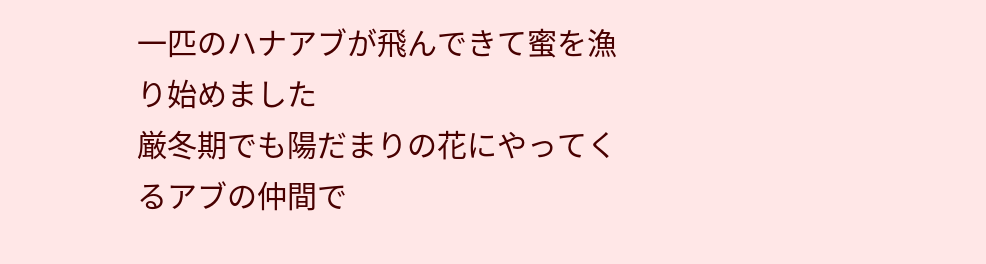一匹のハナアブが飛んできて蜜を漁り始めました
厳冬期でも陽だまりの花にやってくるアブの仲間で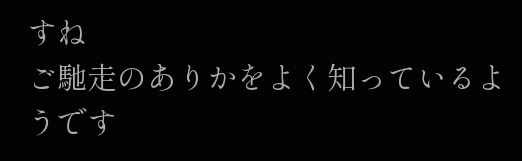すね
ご馳走のありかをよく知っているようです